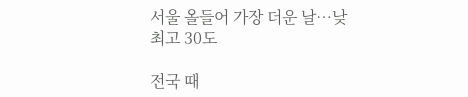서울 올들어 가장 더운 날…낮 최고 30도

전국 때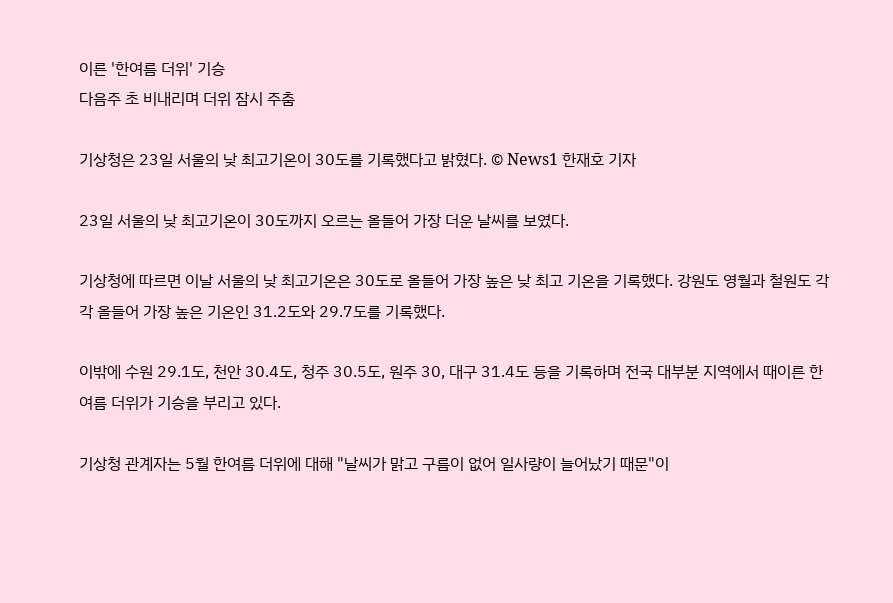이른 '한여름 더위' 기승
다음주 초 비내리며 더위 잠시 주춤

기상청은 23일 서울의 낮 최고기온이 30도를 기록했다고 밝혔다. © News1 한재호 기자

23일 서울의 낮 최고기온이 30도까지 오르는 올들어 가장 더운 날씨를 보였다.

기상청에 따르면 이날 서울의 낮 최고기온은 30도로 올들어 가장 높은 낮 최고 기온을 기록했다. 강원도 영월과 철원도 각각 올들어 가장 높은 기온인 31.2도와 29.7도를 기록했다.

이밖에 수원 29.1도, 천안 30.4도, 청주 30.5도, 원주 30, 대구 31.4도 등을 기록하며 전국 대부분 지역에서 때이른 한여름 더위가 기승을 부리고 있다.

기상청 관계자는 5월 한여름 더위에 대해 "날씨가 맑고 구름이 없어 일사량이 늘어났기 때문"이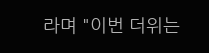라며 "이번 더위는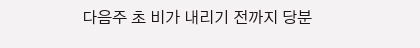다음주 초 비가 내리기 전까지 당분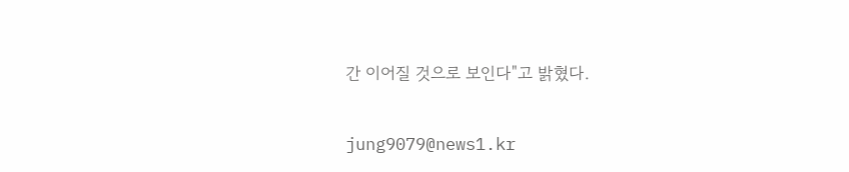간 이어질 것으로 보인다"고 밝혔다.

jung9079@news1.kr